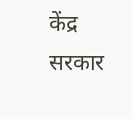केंद्र सरकार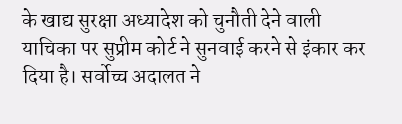के खाद्य सुरक्षा अध्यादेश को चुनौती देने वाली याचिका पर सुप्रीम कोर्ट ने सुनवाई करने से इंकार कर दिया है। सर्वोच्च अदालत ने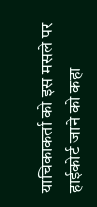याचिकाकर्ता को इस मसले पर हाईकोर्ट जाने को कहा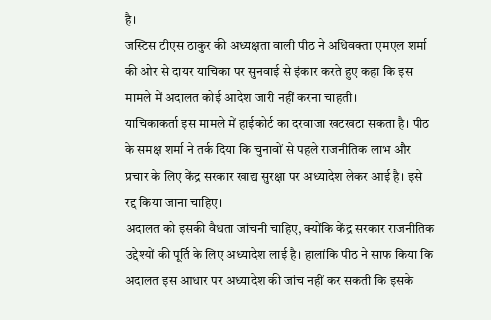है।
जस्टिस टीएस ठाकुर की अध्यक्षता वाली पीठ ने अधिवक्ता एमएल शर्मा की ओर से दायर याचिका पर सुनवाई से इंकार करते हुए कहा कि इस मामले में अदालत कोई आदेश जारी नहीं करना चाहती।
याचिकाकर्ता इस मामले में हाईकोर्ट का दरवाजा खटखटा सकता है। पीठ के समक्ष शर्मा ने तर्क दिया कि चुनावों से पहले राजनीतिक लाभ और प्रचार के लिए केंद्र सरकार खाद्य सुरक्षा पर अध्यादेश लेकर आई है। इसे रद्द किया जाना चाहिए।
अदालत को इसकी वैधता जांचनी चाहिए, क्योंकि केंद्र सरकार राजनीतिक उद्देश्यों की पूर्ति के लिए अध्यादेश लाई है। हालांकि पीठ ने साफ किया कि अदालत इस आधार पर अध्यादेश की जांच नहीं कर सकती कि इसके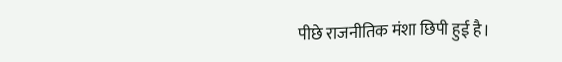पीछे राजनीतिक मंशा छिपी हुई है।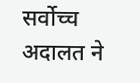सर्वोच्च अदालत ने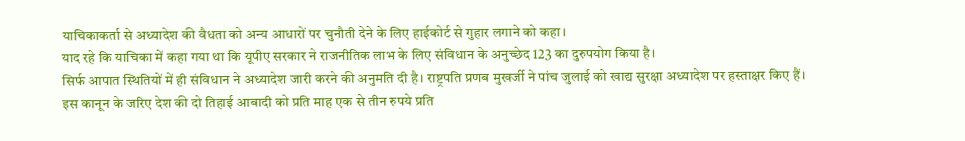याचिकाकर्ता से अध्यादेश की वैधता को अन्य आधारों पर चुनौती देने के लिए हाईकोर्ट से गुहार लगाने को कहा।
याद रहे कि याचिका में कहा गया था कि यूपीए सरकार ने राजनीतिक लाभ के लिए संविधान के अनुच्छेद 123 का दुरुपयोग किया है।
सिर्फ आपात स्थितियों में ही संविधान ने अध्यादेश जारी करने की अनुमति दी है। राष्ट्रपति प्रणब मुखर्जी ने पांच जुलाई को खाद्य सुरक्षा अध्यादेश पर हस्ताक्षर किए हैं।
इस कानून के जरिए देश की दो तिहाई आबादी को प्रति माह एक से तीन रुपये प्रति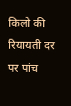किलो की रियायती दर पर पांच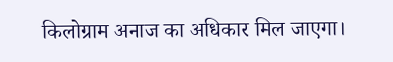किलोग्राम अनाज का अधिकार मिल जाएगा।